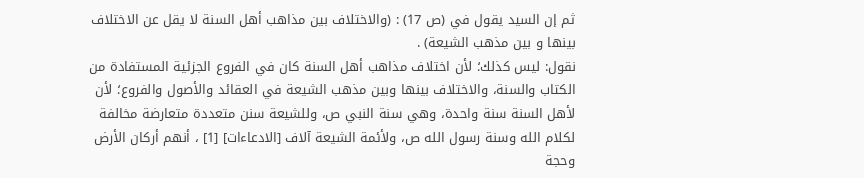ثم إن السيد يقول في (ص 17) : (والاختلاف بين مذاهب أهل السنة لا يقل عن الاختلاف بينها و بين مذهب الشيعة) .
نقول: ليس كذلك؛ لأن اختلاف مذاهب أهل السنة كان في الفروع الجزئية المستفادة من الكتاب والسنة، والاختلاف بينها وبين مذهب الشيعة في العقائد والأصول والفروع؛ لأن لأهل السنة سنة واحدة، وهي سنة النبي ص، وللشيعة سنن متعددة متعارضة مخالفة لكلام الله وسنة رسول الله ص، ولأئمة الشيعة آلاف [الادعاءات] [1] ، أنهم أركان الأرض وحجة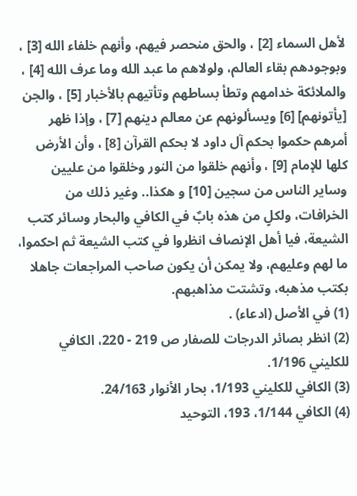لأهل السماء [2] ، والحق منحصر فيهم، وأنهم خلفاء الله [3] ، وبوجودهم بقاء العالم، ولولاهم ما عبد الله وما عرف الله [4] ، والملائكة خدامهم وتطأ بساطهم وتأتيهم بالأخبار [5] ، والجن [يأتونهم] [6] ويسألونهم عن معالم دينهم [7] ، وإذا ظهر أمرهم حكموا بحكم آل داود لا بحكم القرآن [8] ، وأن الأرض كلها للإمام [9] ، وأنهم خلقوا من النور وخلقوا من عليين وساير الناس من سجين [10] و هكذا.. وغير ذلك من الخرافات، ولكلٍ من هذه بابٌ في الكافي والبحار وسائر كتب الشيعة، فيا أهل الإنصاف انظروا في كتب الشيعة ثم احكموا، ما لهم وعليهم، ولا يمكن أن يكون صاحب المراجعات جاهلا بكتب مذهبه، وتشتت مذاهبهم.
(1) في الأصل (ادعاء) .
(2) انظر بصائر الدرجات للصفار ص 219 - 220، الكافي للكليني 1/196.
(3) الكافي للكليني 1/193، بحار الأنوار 24/163.
(4) الكافي 1/144، 193، التوحيد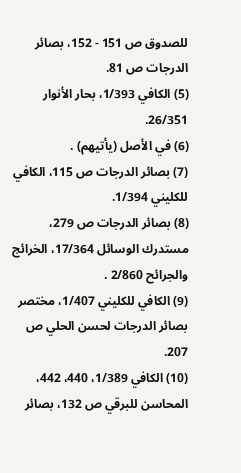للصدوق ص 151 - 152، بصائر الدرجات ص 81.
(5) الكافي 1/393، بحار الأنوار 26/351.
(6) في الأصل (يأتيهم) .
(7) بصائر الدرجات ص 115، الكافي للكليني 1/394.
(8) بصائر الدرجات ص 279، مستدرك الوسائل 17/364، الخرائج والجرائح 2/860 .
(9) الكافي للكليني 1/407، مختصر بصائر الدرجات لحسن الحلي ص 207.
(10) الكافي 1/389، 440، 442، المحاسن للبرقي ص 132، بصائر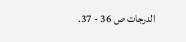الدرجات ص 36 - 37.